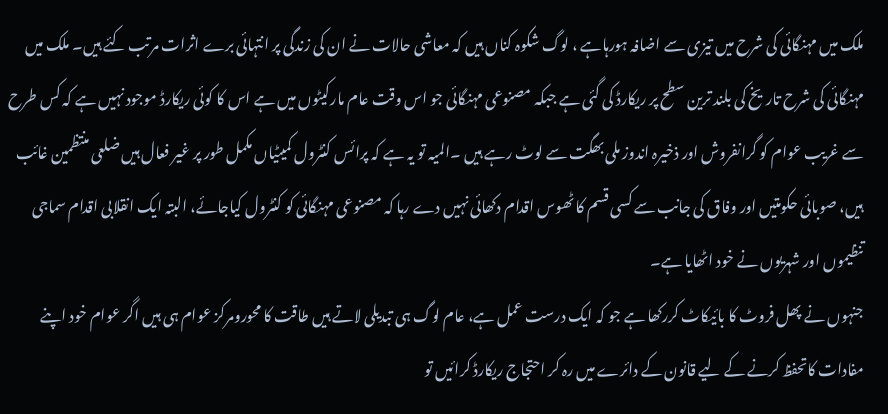ملک میں مہنگائی کی شرح میں تیزی سے اضافہ ہورہاہے ، لوگ شکوہ کناں ہیں کہ معاشی حالات نے ان کی زندگی پر انتہائی برے اثرات مرتب کئے ہیں۔ ملک میں مہنگائی کی شرح تاریخ کی بلند ترین سطح پر ریکارڈ کی گئی ہے جبکہ مصنوعی مہنگائی جو اس وقت عام مارکیٹوں میں ہے اس کا کوئی ریکارڈ موجود نہیں ہے کہ کس طرح سے غریب عوام کو گرانفروش اور ذخیرہ اندوز ملی بھگت سے لوٹ رہے ہیں ۔المیہ تو یہ ہے کہ پرائس کنٹرول کمیٹیاں مکمل طور پر غیر فعال ہیں ضلعی منتظمین غائب ہیں، صوبائی حکومتیں اور وفاق کی جانب سے کسی قسم کا ٹھوس اقدام دکھائی نہیں دے رہا کہ مصنوعی مہنگائی کو کنٹرول کیاجائے، البتہ ایک انقلابی اقدام سماجی تنظیموں اور شہریوں نے خود اٹھایا ہے۔
جنہوں نے پھل فروٹ کا بائیکاٹ کررکھا ہے جو کہ ایک درست عمل ہے، عام لوگ ہی تبدیلی لاتے ہیں طاقت کا محورومرکز عوام ہی ہیں اگر عوام خود اپنے مفادات کاتحفظ کرنے کے لیے قانون کے دائرے میں رہ کر احتجاج ریکارڈ کرائیں تو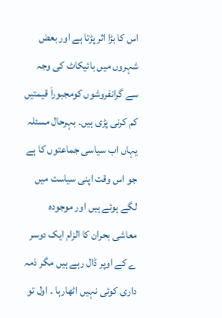اس کا بڑا اثر پڑتا ہے اور بعض شہروں میں بائیکاٹ کی وجہ سے گرانفروشوں کومجبوراَ قیمتیں کم کرنی پڑی ہیں۔ بہرحال مسئلہ یہاں اب سیاسی جماعتوں کا ہے جو اس وقت اپنی سیاست میں لگے ہوئے ہیں اور موجودہ معاشی بحران کا الزام ایک دوسر ے کے اوپر ڈال رہے ہیں مگر ذمہ داری کوئی نہیں اٹھارہا ۔ اول تو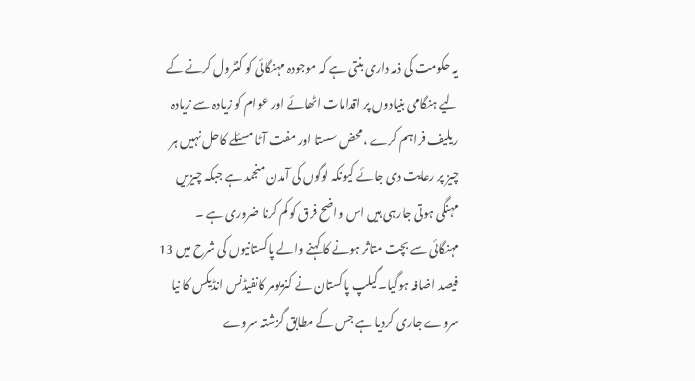یہ حکومت کی ذمہ داری بنتی ہے کہ موجودہ مہنگائی کو کنٹرول کرنے کے لیے ہنگامی بنیادوں پر اقدامات اٹھائے اور عوام کو زیادہ سے زیادہ ریلیف فراہم کرے ،محض سستا اور مفت آٹا مسئلے کاحل نہیں ہر چیز پر رعایت دی جائے کیونکہ لوگوں کی آمدن منجمد ہے جبکہ چیزیں مہنگی ہوتی جارہی ہیں اس واضح فرق کو کم کرنا ضروری ہے ۔
مہنگائی سے بچت متاثر ہونے کا کہنے والے پاکستانیوں کی شرح میں 13 فیصد اضافہ ہوگیا۔گیلپ پاکستان نے کنزیومر کانفیڈنس انڈیکس کا نیا سروے جاری کردیا ہے جس کے مطابق گزشتہ سروے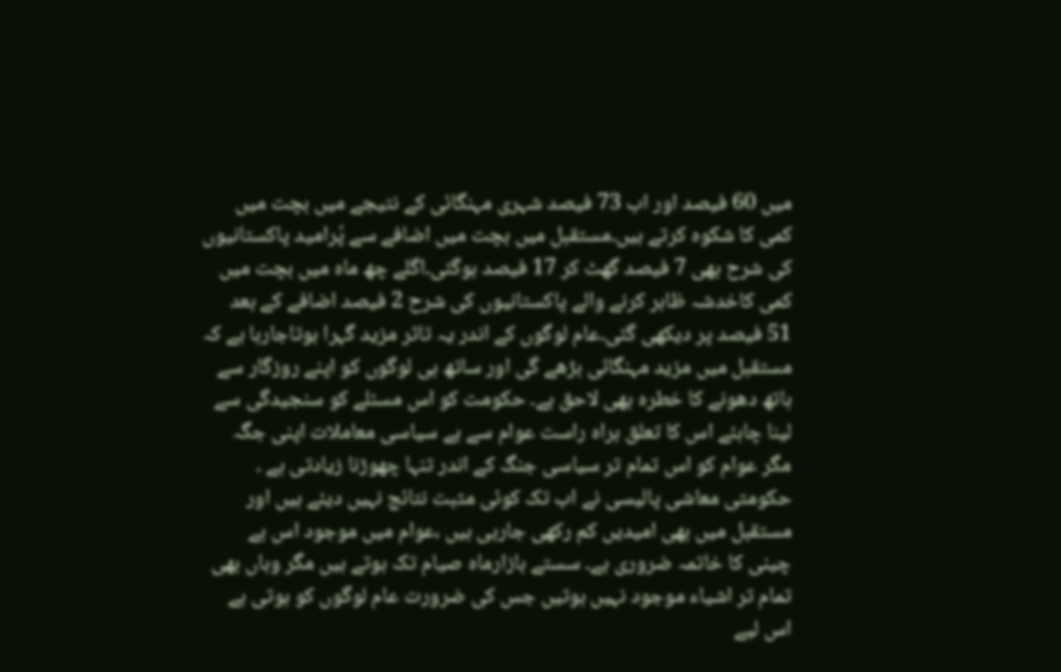میں 60 فیصد اور اب 73 فیصد شہری مہنگائی کے نتیجے میں بچت میں کمی کا شکوہ کرتے ہیں۔مستقبل میں بچت میں اضافے سے پُرامید پاکستانیوں کی شرح بھی 7 فیصد گھٹ کر 17 فیصد ہوگئی۔اگلے چھ ماہ میں بچت میں کمی کاخدشہ ظاہر کرنے والے پاکستانیوں کی شرح 2 فیصد اضافے کے بعد 51 فیصد پر دیکھی گئی۔عام لوگوں کے اندر یہ تاثر مزید گہرا ہوتاجارہا ہے کہ مستقبل میں مزید مہنگائی بڑھے گی اور ساتھ ہی لوگوں کو اپنے روزگار سے ہاتھ دھونے کا خطرہ بھی لاحق ہے۔ حکومت کو اس مسئلے کو سنجیدگی سے لینا چاہئے اس کا تعلق براہ راست عوام سے ہے سیاسی معاملات اپنی جگہ مگر عوام کو اس تمام تر سیاسی جنگ کے اندر تنہا چھوڑنا زیادتی ہے ۔
حکومتی معاشی پالیسی نے اب تک کوئی مثبت نتائج نہیں دیئے ہیں اور مستقبل میں بھی امیدیں کم رکھی جارہی ہیں ،عوام میں موجود اس بے چینی کا خاتمہ ضروری ہے۔ سستے بازارماہ صیام تک ہوتے ہیں مگر وہاں بھی تمام تر اشیاء موجود نہیں ہوتیں جس کی ضرورت عام لوگوں کو ہوتی ہے اس لیے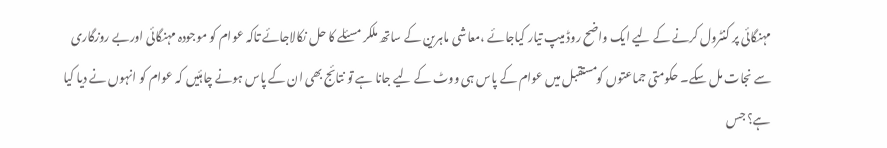مہنگائی پر کنٹرول کرنے کے لیے ایک واضح روڈ میپ تیار کیاجائے ،معاشی ماہرین کے ساتھ ملکر مسئلے کا حل نکالاجائے تاکہ عوام کو موجودہ مہنگائی اوربے روزگاری سے نجات مل سکے۔ حکومتی جماعتوں کومستقبل میں عوام کے پاس ہی ووٹ کے لیے جانا ہے تو نتائج بھی ان کے پاس ہونے چاہئیں کہ عوام کو انہوں نے دیا کیا ہے؟ جس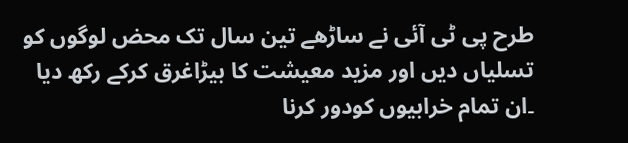طرح پی ٹی آئی نے ساڑھے تین سال تک محض لوگوں کو تسلیاں دیں اور مزید معیشت کا بیڑاغرق کرکے رکھ دیا ۔ان تمام خرابیوں کودور کرنا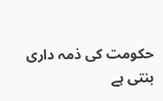حکومت کی ذمہ داری بنتی ہے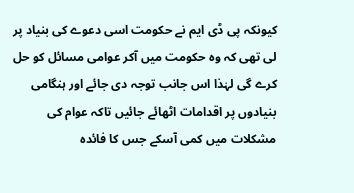کیونکہ پی ڈی ایم نے حکومت اسی دعوے کی بنیاد پر لی تھی کہ وہ حکومت میں آکر عوامی مسائل کو حل کرے گی لہٰذا اس جانب توجہ دی جائے اور ہنگامی بنیادوں پر اقدامات اٹھائے جائیں تاکہ عوام کی مشکلات میں کمی آسکے جس کا فائدہ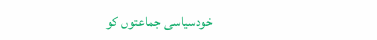خودسیاسی جماعتوں کو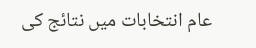عام انتخابات میں نتائج کی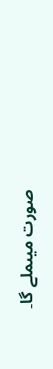صورت میںملے گا۔